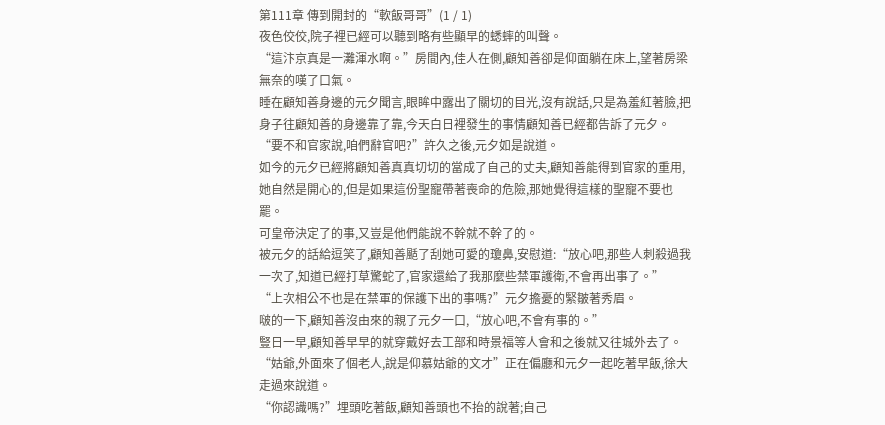第111章 傳到開封的“軟飯哥哥”(1 / 1)
夜色佼佼,院子裡已經可以聽到略有些顯早的蟋蟀的叫聲。
“這汴京真是一灘渾水啊。”房間內,佳人在側,顧知善卻是仰面躺在床上,望著房梁無奈的嘆了口氣。
睡在顧知善身邊的元夕聞言,眼眸中露出了關切的目光,沒有說話,只是為羞紅著臉,把身子往顧知善的身邊靠了靠,今天白日裡發生的事情顧知善已經都告訴了元夕。
“要不和官家說,咱們辭官吧?”許久之後,元夕如是說道。
如今的元夕已經將顧知善真真切切的當成了自己的丈夫,顧知善能得到官家的重用,她自然是開心的,但是如果這份聖寵帶著喪命的危險,那她覺得這樣的聖寵不要也罷。
可皇帝決定了的事,又豈是他們能說不幹就不幹了的。
被元夕的話給逗笑了,顧知善颳了刮她可愛的瓊鼻,安慰道:“放心吧,那些人刺殺過我一次了,知道已經打草驚蛇了,官家還給了我那麼些禁軍護衛,不會再出事了。”
“上次相公不也是在禁軍的保護下出的事嗎?”元夕擔憂的緊皺著秀眉。
啵的一下,顧知善沒由來的親了元夕一口,“放心吧,不會有事的。”
豎日一早,顧知善早早的就穿戴好去工部和時景福等人會和之後就又往城外去了。
“姑爺,外面來了個老人,說是仰慕姑爺的文才”正在偏廳和元夕一起吃著早飯,徐大走過來說道。
“你認識嗎?”埋頭吃著飯,顧知善頭也不抬的說著;自己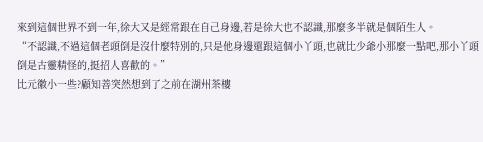來到這個世界不到一年,徐大又是經常跟在自己身邊,若是徐大也不認識,那麼多半就是個陌生人。
“不認識,不過這個老頭倒是沒什麼特別的,只是他身邊還跟這個小丫頭,也就比少爺小那麼一點吧,那小丫頭倒是古靈精怪的,挺招人喜歡的。”
比元徽小一些?顧知善突然想到了之前在湖州茶樓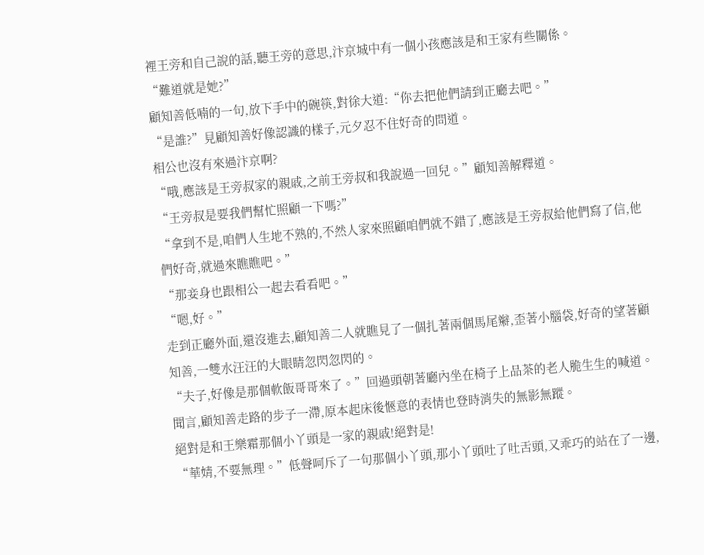裡王旁和自己說的話,聽王旁的意思,汴京城中有一個小孩應該是和王家有些關係。
“難道就是她?”
顧知善低喃的一句,放下手中的碗筷,對徐大道:“你去把他們請到正廳去吧。”
“是誰?”見顧知善好像認識的樣子,元夕忍不住好奇的問道。
相公也沒有來過汴京啊?
“哦,應該是王旁叔家的親戚,之前王旁叔和我說過一回兒。”顧知善解釋道。
“王旁叔是要我們幫忙照顧一下嗎?”
“拿到不是,咱們人生地不熟的,不然人家來照顧咱們就不錯了,應該是王旁叔給他們寫了信,他們好奇,就過來瞧瞧吧。”
“那妾身也跟相公一起去看看吧。”
“嗯,好。”
走到正廳外面,還沒進去,顧知善二人就瞧見了一個扎著兩個馬尾辮,歪著小腦袋,好奇的望著顧知善,一雙水汪汪的大眼睛忽閃忽閃的。
“夫子,好像是那個軟飯哥哥來了。”回過頭朝著廳內坐在椅子上品茶的老人脆生生的喊道。
聞言,顧知善走路的步子一滯,原本起床後愜意的表情也登時消失的無影無蹤。
絕對是和王樂霜那個小丫頭是一家的親戚!絕對是!
“華婧,不要無理。”低聲呵斥了一句那個小丫頭,那小丫頭吐了吐舌頭,又乖巧的站在了一邊,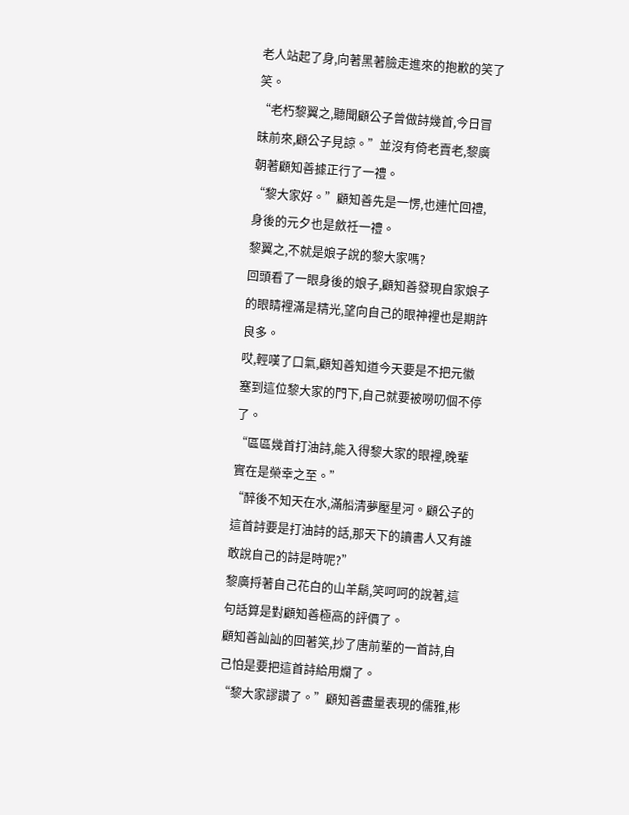老人站起了身,向著黑著臉走進來的抱歉的笑了笑。
“老朽黎翼之,聽聞顧公子曾做詩幾首,今日冒昧前來,顧公子見諒。”並沒有倚老賣老,黎廣朝著顧知善據正行了一禮。
“黎大家好。”顧知善先是一愣,也連忙回禮,身後的元夕也是斂祍一禮。
黎翼之,不就是娘子說的黎大家嗎?
回頭看了一眼身後的娘子,顧知善發現自家娘子的眼睛裡滿是精光,望向自己的眼神裡也是期許良多。
哎,輕嘆了口氣,顧知善知道今天要是不把元徽塞到這位黎大家的門下,自己就要被嘮叨個不停了。
“區區幾首打油詩,能入得黎大家的眼裡,晚輩實在是榮幸之至。”
“醉後不知天在水,滿船清夢壓星河。顧公子的這首詩要是打油詩的話,那天下的讀書人又有誰敢說自己的詩是時呢?”
黎廣捋著自己花白的山羊鬍,笑呵呵的說著,這句話算是對顧知善極高的評價了。
顧知善訕訕的回著笑,抄了唐前輩的一首詩,自己怕是要把這首詩給用爛了。
“黎大家謬讚了。”顧知善盡量表現的儒雅,彬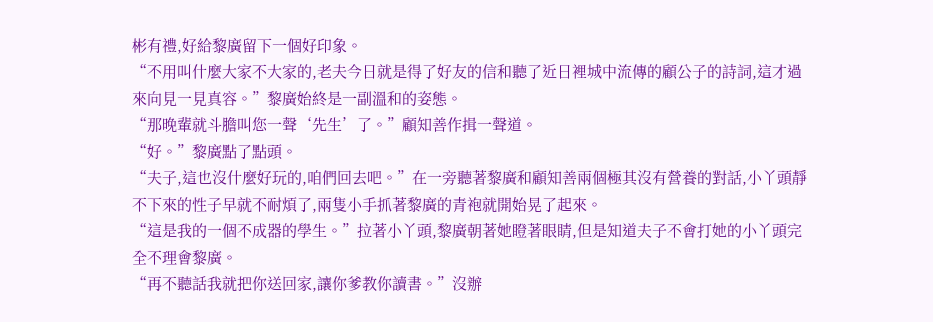彬有禮,好給黎廣留下一個好印象。
“不用叫什麼大家不大家的,老夫今日就是得了好友的信和聽了近日裡城中流傳的顧公子的詩詞,這才過來向見一見真容。”黎廣始終是一副溫和的姿態。
“那晚輩就斗膽叫您一聲‘先生’了。”顧知善作揖一聲道。
“好。”黎廣點了點頭。
“夫子,這也沒什麼好玩的,咱們回去吧。”在一旁聽著黎廣和顧知善兩個極其沒有營養的對話,小丫頭靜不下來的性子早就不耐煩了,兩隻小手抓著黎廣的青袍就開始晃了起來。
“這是我的一個不成器的學生。”拉著小丫頭,黎廣朝著她瞪著眼睛,但是知道夫子不會打她的小丫頭完全不理會黎廣。
“再不聽話我就把你送回家,讓你爹教你讀書。”沒辦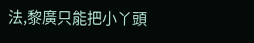法,黎廣只能把小丫頭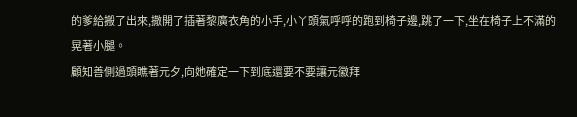的爹給搬了出來,撒開了插著黎廣衣角的小手,小丫頭氣呼呼的跑到椅子邊,跳了一下,坐在椅子上不滿的晃著小腿。
顧知善側過頭瞧著元夕,向她確定一下到底還要不要讓元徽拜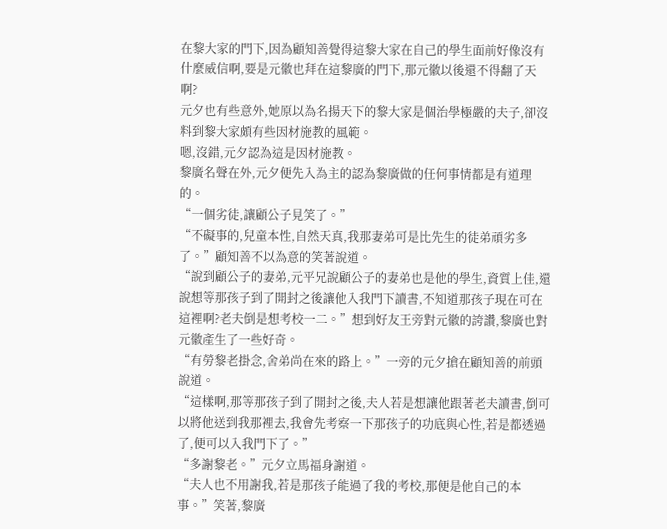在黎大家的門下,因為顧知善覺得這黎大家在自己的學生面前好像沒有什麼威信啊,要是元徽也拜在這黎廣的門下,那元徽以後還不得翻了天啊?
元夕也有些意外,她原以為名揚天下的黎大家是個治學極嚴的夫子,卻沒料到黎大家頗有些因材施教的風範。
嗯,沒錯,元夕認為這是因材施教。
黎廣名聲在外,元夕便先入為主的認為黎廣做的任何事情都是有道理的。
“一個劣徒,讓顧公子見笑了。”
“不礙事的,兒童本性,自然天真,我那妻弟可是比先生的徒弟頑劣多了。”顧知善不以為意的笑著說道。
“說到顧公子的妻弟,元平兄說顧公子的妻弟也是他的學生,資質上佳,還說想等那孩子到了開封之後讓他入我門下讀書,不知道那孩子現在可在這裡啊?老夫倒是想考校一二。”想到好友王旁對元徽的誇讚,黎廣也對元徽產生了一些好奇。
“有勞黎老掛念,舍弟尚在來的路上。”一旁的元夕搶在顧知善的前頭說道。
“這樣啊,那等那孩子到了開封之後,夫人若是想讓他跟著老夫讀書,倒可以將他送到我那裡去,我會先考察一下那孩子的功底與心性,若是都透過了,便可以入我門下了。”
“多謝黎老。”元夕立馬福身謝道。
“夫人也不用謝我,若是那孩子能過了我的考校,那便是他自己的本事。”笑著,黎廣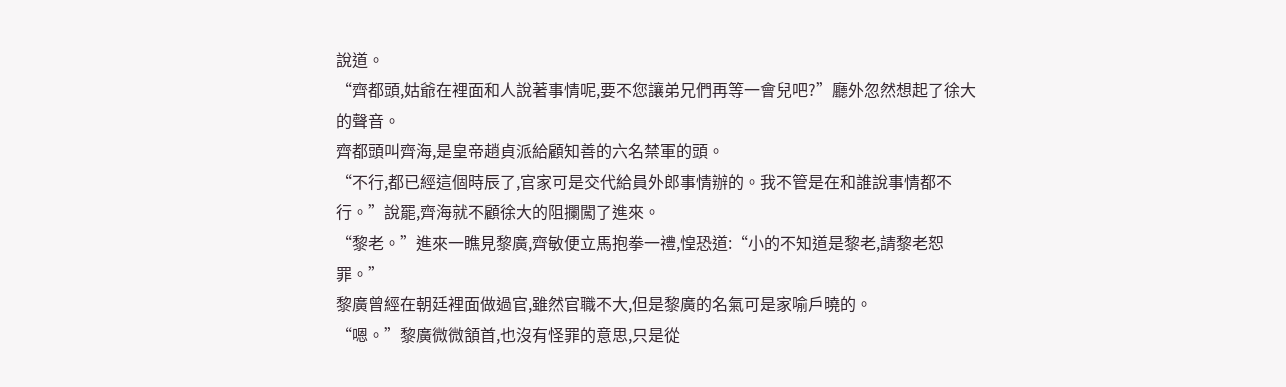說道。
“齊都頭,姑爺在裡面和人說著事情呢,要不您讓弟兄們再等一會兒吧?”廳外忽然想起了徐大的聲音。
齊都頭叫齊海,是皇帝趙貞派給顧知善的六名禁軍的頭。
“不行,都已經這個時辰了,官家可是交代給員外郎事情辦的。我不管是在和誰說事情都不行。”說罷,齊海就不顧徐大的阻攔闖了進來。
“黎老。”進來一瞧見黎廣,齊敏便立馬抱拳一禮,惶恐道:“小的不知道是黎老,請黎老恕罪。”
黎廣曾經在朝廷裡面做過官,雖然官職不大,但是黎廣的名氣可是家喻戶曉的。
“嗯。”黎廣微微頷首,也沒有怪罪的意思,只是從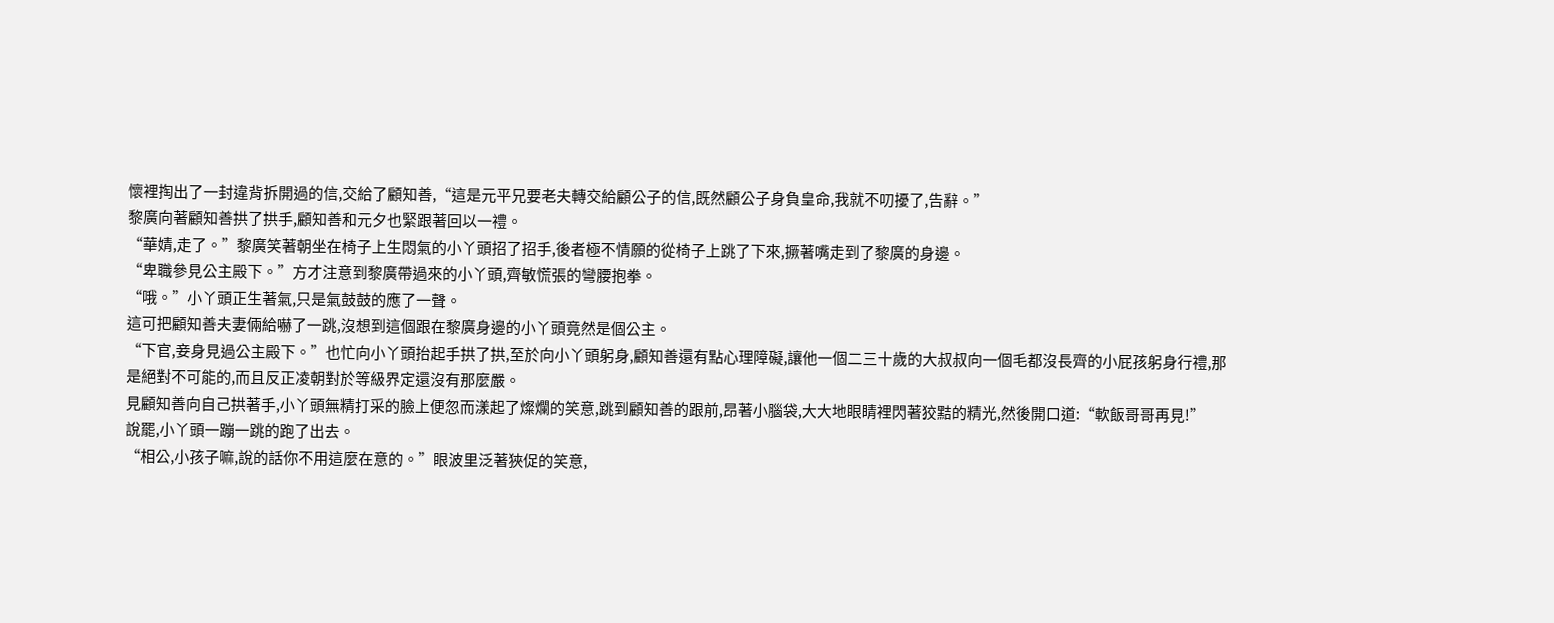懷裡掏出了一封違背拆開過的信,交給了顧知善,“這是元平兄要老夫轉交給顧公子的信,既然顧公子身負皇命,我就不叨擾了,告辭。”
黎廣向著顧知善拱了拱手,顧知善和元夕也緊跟著回以一禮。
“華婧,走了。”黎廣笑著朝坐在椅子上生悶氣的小丫頭招了招手,後者極不情願的從椅子上跳了下來,撅著嘴走到了黎廣的身邊。
“卑職參見公主殿下。”方才注意到黎廣帶過來的小丫頭,齊敏慌張的彎腰抱拳。
“哦。”小丫頭正生著氣,只是氣鼓鼓的應了一聲。
這可把顧知善夫妻倆給嚇了一跳,沒想到這個跟在黎廣身邊的小丫頭竟然是個公主。
“下官,妾身見過公主殿下。”也忙向小丫頭抬起手拱了拱,至於向小丫頭躬身,顧知善還有點心理障礙,讓他一個二三十歲的大叔叔向一個毛都沒長齊的小屁孩躬身行禮,那是絕對不可能的,而且反正凌朝對於等級界定還沒有那麼嚴。
見顧知善向自己拱著手,小丫頭無精打采的臉上便忽而漾起了燦爛的笑意,跳到顧知善的跟前,昂著小腦袋,大大地眼睛裡閃著狡黠的精光,然後開口道:“軟飯哥哥再見!”
說罷,小丫頭一蹦一跳的跑了出去。
“相公,小孩子嘛,說的話你不用這麼在意的。”眼波里泛著狹促的笑意,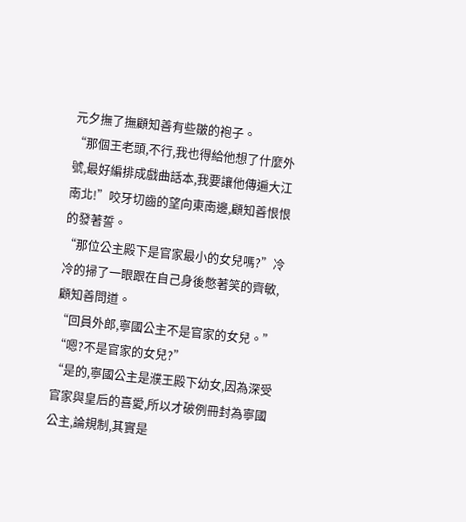元夕撫了撫顧知善有些皺的袍子。
“那個王老頭,不行,我也得給他想了什麼外號,最好編排成戲曲話本,我要讓他傳遍大江南北!”咬牙切齒的望向東南邊,顧知善恨恨的發著誓。
“那位公主殿下是官家最小的女兒嗎?”冷冷的掃了一眼跟在自己身後憋著笑的齊敏,顧知善問道。
“回員外郎,寧國公主不是官家的女兒。”
“嗯?不是官家的女兒?”
“是的,寧國公主是濮王殿下幼女,因為深受官家與皇后的喜愛,所以才破例冊封為寧國公主,論規制,其實是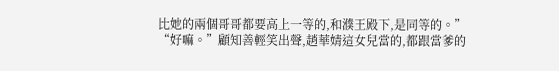比她的兩個哥哥都要高上一等的,和濮王殿下,是同等的。”
“好嘛。”顧知善輕笑出聲,趙華婧這女兒當的,都跟當爹的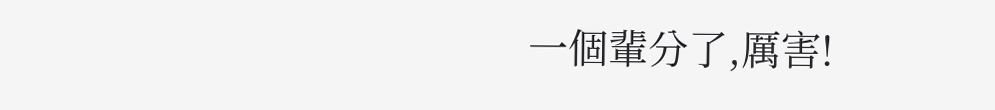一個輩分了,厲害!